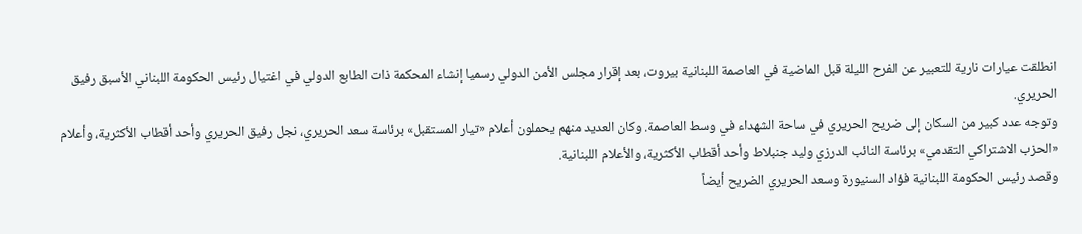انطلقت عيارات نارية للتعبير عن الفرح الليلة قبل الماضية في العاصمة اللبنانية بيروت، بعد إقرار مجلس الأمن الدولي رسميا إنشاء المحكمة ذات الطابع الدولي في اغتيال رئيس الحكومة اللبناني الأسبق رفيق الحريري.
وتوجه عدد كبير من السكان إلى ضريح الحريري في ساحة الشهداء في وسط العاصمة. وكان العديد منهم يحملون أعلام «تيار المستقبل» برئاسة سعد الحريري، نجل رفيق الحريري وأحد أقطاب الأكثرية، وأعلام «الحزب الاشتراكي التقدمي» برئاسة النائب الدرزي وليد جنبلاط وأحد أقطاب الأكثرية، والأعلام اللبنانية.
وقصد رئيس الحكومة اللبنانية فؤاد السنيورة وسعد الحريري الضريح أيضاً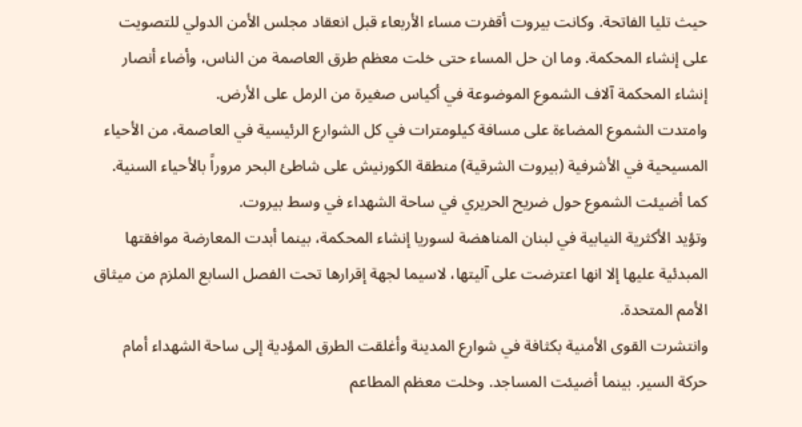حيث تليا الفاتحة. وكانت بيروت أقفرت مساء الأربعاء قبل انعقاد مجلس الأمن الدولي للتصويت على إنشاء المحكمة. وما ان حل المساء حتى خلت معظم طرق العاصمة من الناس، وأضاء أنصار إنشاء المحكمة آلاف الشموع الموضوعة في أكياس صغيرة من الرمل على الأرض.
وامتدت الشموع المضاءة على مسافة كيلومترات في كل الشوارع الرئيسية في العاصمة، من الأحياء المسيحية في الأشرفية (بيروت الشرقية) منطقة الكورنيش على شاطئ البحر مروراً بالأحياء السنية. كما أضيئت الشموع حول ضريح الحريري في ساحة الشهداء في وسط بيروت.
وتؤيد الأكثرية النيابية في لبنان المناهضة لسوريا إنشاء المحكمة، بينما أبدت المعارضة موافقتها المبدئية عليها إلا انها اعترضت على آليتها، لاسيما لجهة إقرارها تحت الفصل السابع الملزم من ميثاق الأمم المتحدة.
وانتشرت القوى الأمنية بكثافة في شوارع المدينة وأغلقت الطرق المؤدية إلى ساحة الشهداء أمام حركة السير. بينما أضيئت المساجد. وخلت معظم المطاعم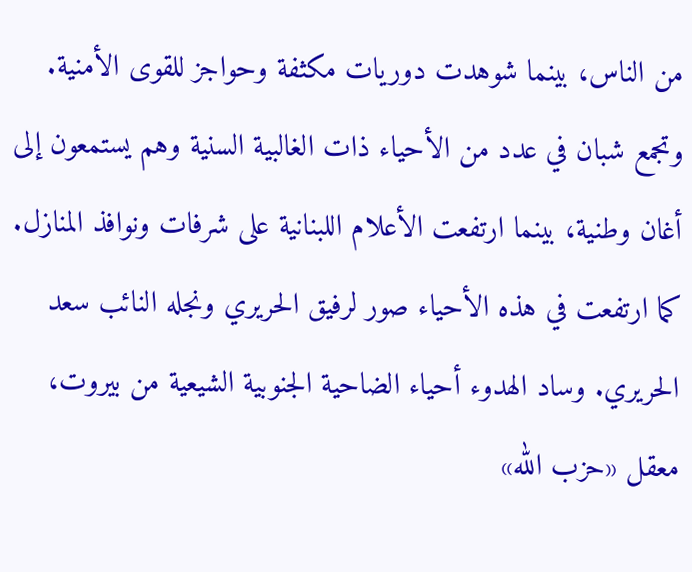من الناس، بينما شوهدت دوريات مكثفة وحواجز للقوى الأمنية.
وتجمع شبان في عدد من الأحياء ذات الغالبية السنية وهم يستمعون إلى أغان وطنية، بينما ارتفعت الأعلام اللبنانية على شرفات ونوافذ المنازل. كما ارتفعت في هذه الأحياء صور لرفيق الحريري ونجله النائب سعد الحريري. وساد الهدوء أحياء الضاحية الجنوبية الشيعية من بيروت، معقل «حزب الله»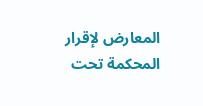المعارض لإقرار المحكمة تحت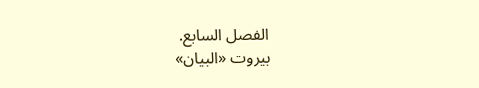الفصل السابع.
بيروت «البيان»